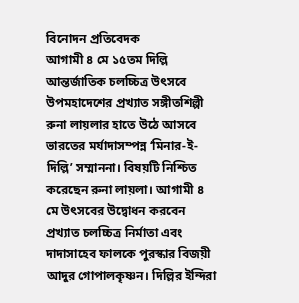বিনোদন প্রতিবেদক
আগামী ৪ মে ১৫তম দিল্লি আন্তর্জাতিক চলচ্চিত্র উৎসবে উপমহাদেশের প্রখ্যাত সঙ্গীতশিল্পী রুনা লায়লার হাতে উঠে আসবে ভারতের মর্যাদাসম্পন্ন ‘মিনার-ই-দিল্লি’ সম্মাননা। বিষয়টি নিশ্চিত করেছেন রুনা লায়লা। আগামী ৪ মে উৎসবের উদ্বোধন করবেন প্রখ্যাত চলচ্চিত্র নির্মাতা এবং দাদাসাহেব ফালকে পুরস্কার বিজয়ী আদুর গোপালকৃষ্ণন। দিল্লির ইন্দিরা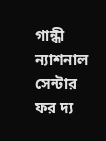গান্ধী ন্যাশনাল সেন্টার ফর দ্য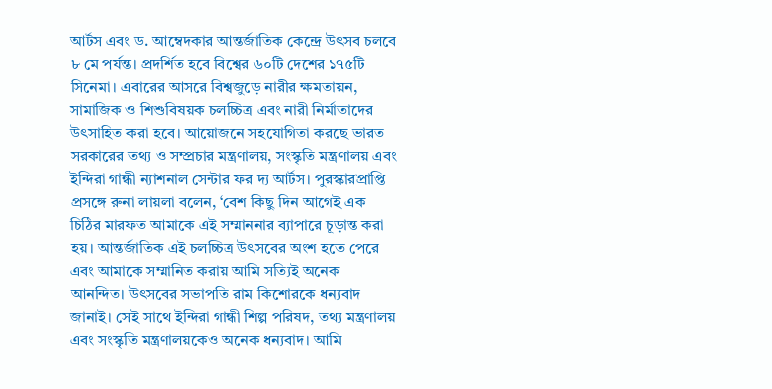আর্টস এবং ড. আম্বেদকার আন্তর্জাতিক কেন্দ্রে উৎসব চলবে ৮ মে পর্যন্ত। প্রদর্শিত হবে বিশ্বের ৬০টি দেশের ১৭৫টি সিনেমা। এবারের আসরে বিশ্বজুড়ে নারীর ক্ষমতায়ন, সামাজিক ও শিশুবিষয়ক চলচ্চিত্র এবং নারী নির্মাতাদের উৎসাহিত করা হবে। আয়োজনে সহযোগিতা করছে ভারত সরকারের তথ্য ও সম্প্রচার মন্ত্রণালয়, সংস্কৃতি মন্ত্রণালয় এবং ইন্দিরা গান্ধী ন্যাশনাল সেন্টার ফর দ্য আর্টস। পুরস্কারপ্রাপ্তি প্রসঙ্গে রুনা লায়লা বলেন, ‘বেশ কিছু দিন আগেই এক চিঠির মারফত আমাকে এই সম্মাননার ব্যাপারে চূড়ান্ত করা হয়। আন্তর্জাতিক এই চলচ্চিত্র উৎসবের অংশ হতে পেরে এবং আমাকে সম্মানিত করায় আমি সত্যিই অনেক আনন্দিত। উৎসবের সভাপতি রাম কিশোরকে ধন্যবাদ জানাই। সেই সাথে ইন্দিরা গান্ধী শিল্প পরিষদ, তথ্য মন্ত্রণালয় এবং সংস্কৃতি মন্ত্রণালয়কেও অনেক ধন্যবাদ। আমি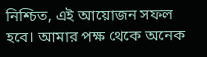নিশ্চিত, এই আয়োজন সফল হবে। আমার পক্ষ থেকে অনেক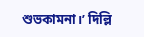শুভকামনা।’ দিল্লি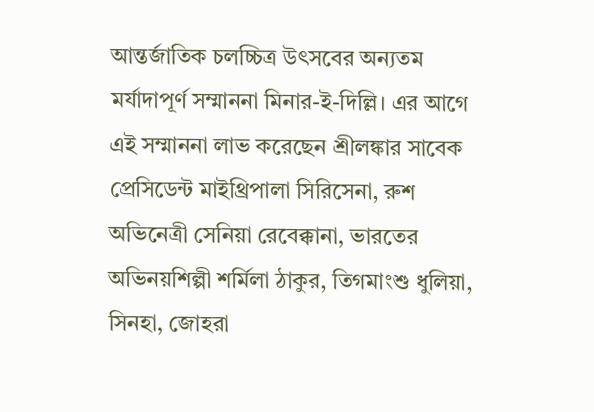আন্তর্জাতিক চলচ্চিত্র উৎসবের অন্যতম মর্যাদাপূর্ণ সম্মাননা মিনার-ই-দিল্লি। এর আগে এই সম্মাননা লাভ করেছেন শ্রীলঙ্কার সাবেক প্রেসিডেন্ট মাইথ্রিপালা সিরিসেনা, রুশ অভিনেত্রী সেনিয়া রেবেক্কানা, ভারতের অভিনয়শিল্পী শর্মিলা ঠাকুর, তিগমাংশু ধুলিয়া, সিনহা, জোহরা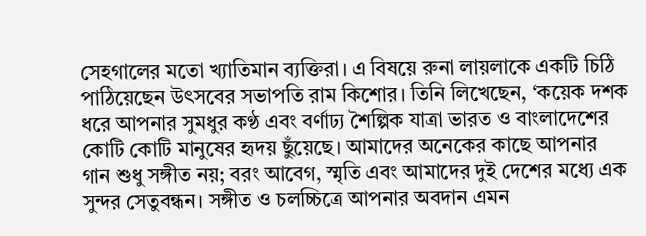সেহগালের মতো খ্যাতিমান ব্যক্তিরা। এ বিষয়ে রুনা লায়লাকে একটি চিঠি পাঠিয়েছেন উৎসবের সভাপতি রাম কিশোর। তিনি লিখেছেন, ‘কয়েক দশক ধরে আপনার সুমধুর কণ্ঠ এবং বর্ণাঢ্য শৈল্পিক যাত্রা ভারত ও বাংলাদেশের কোটি কোটি মানুষের হৃদয় ছুঁয়েছে। আমাদের অনেকের কাছে আপনার গান শুধু সঙ্গীত নয়; বরং আবেগ, স্মৃতি এবং আমাদের দুই দেশের মধ্যে এক সুন্দর সেতুবন্ধন। সঙ্গীত ও চলচ্চিত্রে আপনার অবদান এমন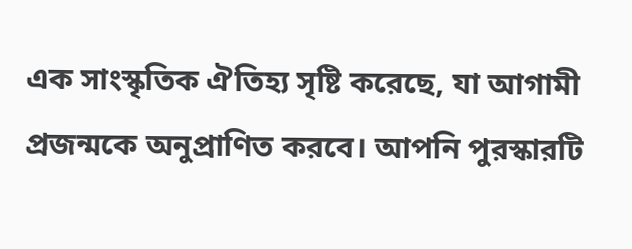এক সাংস্কৃতিক ঐতিহ্য সৃষ্টি করেছে, যা আগামী প্রজন্মকে অনুপ্রাণিত করবে। আপনি পুরস্কারটি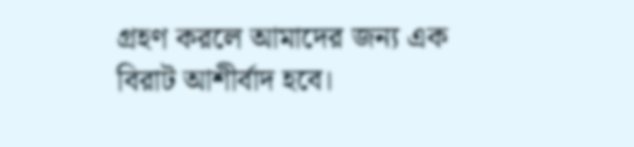গ্রহণ করলে আমাদের জন্য এক বিরাট আশীর্বাদ হবে।